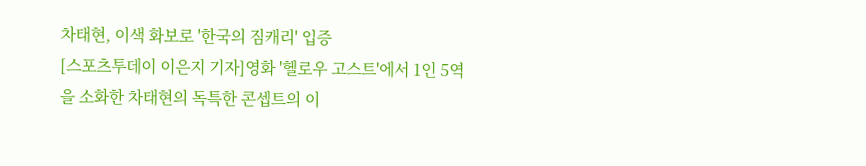차태현, 이색 화보로 '한국의 짐캐리' 입증
[스포츠투데이 이은지 기자]영화 '헬로우 고스트'에서 1인 5역을 소화한 차태현의 독특한 콘셉트의 이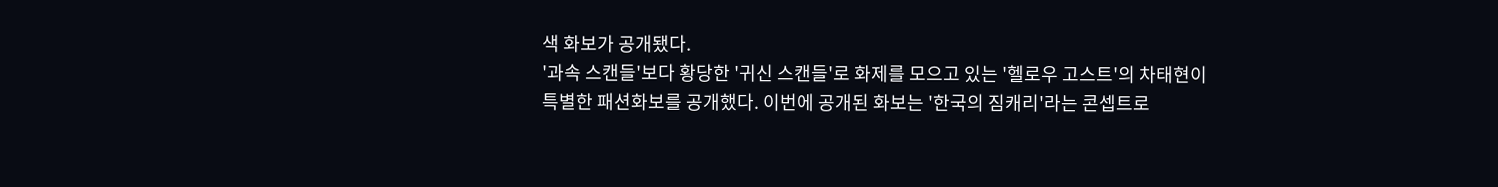색 화보가 공개됐다.
'과속 스캔들'보다 황당한 '귀신 스캔들'로 화제를 모으고 있는 '헬로우 고스트'의 차태현이 특별한 패션화보를 공개했다. 이번에 공개된 화보는 '한국의 짐캐리'라는 콘셉트로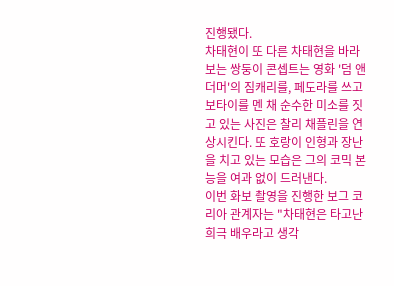진행됐다.
차태현이 또 다른 차태현을 바라보는 쌍둥이 콘셉트는 영화 '덤 앤 더머'의 짐캐리를, 페도라를 쓰고 보타이를 멘 채 순수한 미소를 짓고 있는 사진은 찰리 채플린을 연상시킨다. 또 호랑이 인형과 장난을 치고 있는 모습은 그의 코믹 본능을 여과 없이 드러낸다.
이번 화보 촬영을 진행한 보그 코리아 관계자는 "차태현은 타고난 희극 배우라고 생각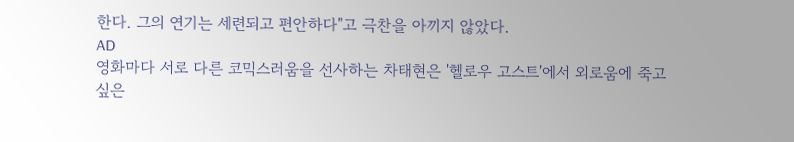한다. 그의 연기는 세련되고 편안하다"고 극찬을 아끼지 않았다.
AD
영화마다 서로 다른 코믹스러움을 선사하는 차태현은 '헬로우 고스트'에서 외로움에 죽고 싶은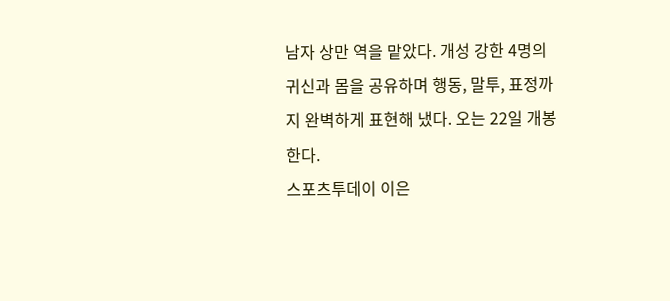남자 상만 역을 맡았다. 개성 강한 4명의 귀신과 몸을 공유하며 행동, 말투, 표정까지 완벽하게 표현해 냈다. 오는 22일 개봉한다.
스포츠투데이 이은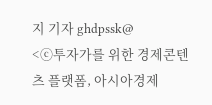지 기자 ghdpssk@
<ⓒ투자가를 위한 경제콘텐츠 플랫폼, 아시아경제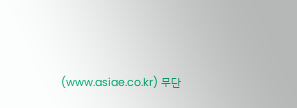(www.asiae.co.kr) 무단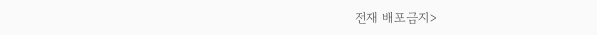전재 배포금지>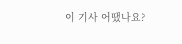이 기사 어땠나요?